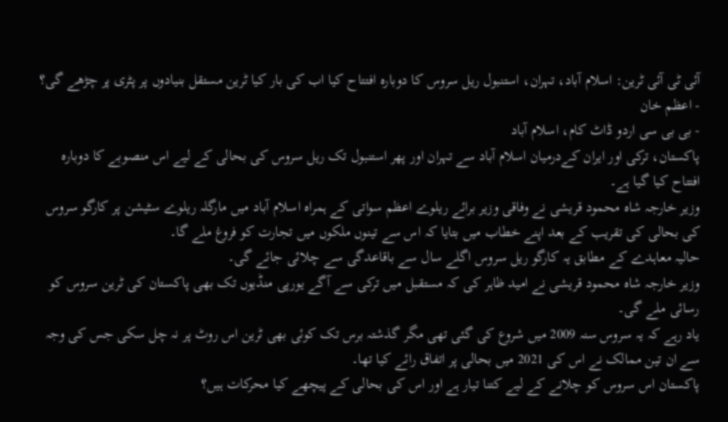آئی ٹی آئی ٹرین: اسلام آباد، تہران، استنبول ریل سروس کا دوبارہ افتتاح کیا اب کی بار کیا ٹرین مستقل بنیادوں پر پٹری پر چڑھے گی؟
- اعظم خان
- بی بی سی اردو ڈاٹ کام، اسلام آباد
پاکستان، ترکی اور ایران کےدرمیان اسلام آباد سے تہران اور پھر استنبول تک ریل سروس کی بحالی کے لیے اس منصوبے کا دوبارہ افتتاح کیا گیا ہے۔
وزیر خارجہ شاہ محمود قریشی نے وفاقی وزیر برائے ریلوے اعظم سواتی کے ہمراہ اسلام آباد میں مارگلہ ریلوے سٹیشن پر کارگو سروس کی بحالی کی تقریب کے بعد اپنے خطاب میں بتایا کہ اس سے تینوں ملکوں میں تجارت کو فروغ ملے گا۔
حالیہ معاہدے کے مطابق یہ کارگو ریل سروس اگلے سال سے باقاعدگی سے چلائی جائے گی۔
وزیر خارجہ شاہ محمود قریشی نے امید ظاہر کی کہ مستقبل میں ترکی سے آگے یورپی منڈیوں تک بھی پاکستان کی ٹرین سروس کو رسائی ملے گی۔
یاد رہے کہ یہ سروس سنہ 2009 میں شروع کی گئی تھی مگر گذشتہ برس تک کوئی بھی ٹرین اس روٹ پر نہ چل سکی جس کی وجہ سے ان تین ممالک نے اس کی 2021 میں بحالی پر اتفاق رائے کیا تھا۔
پاکستان اس سروس کو چلانے کے لیے کتنا تیار ہے اور اس کی بحالی کے پیچھے کیا محرکات ہیں؟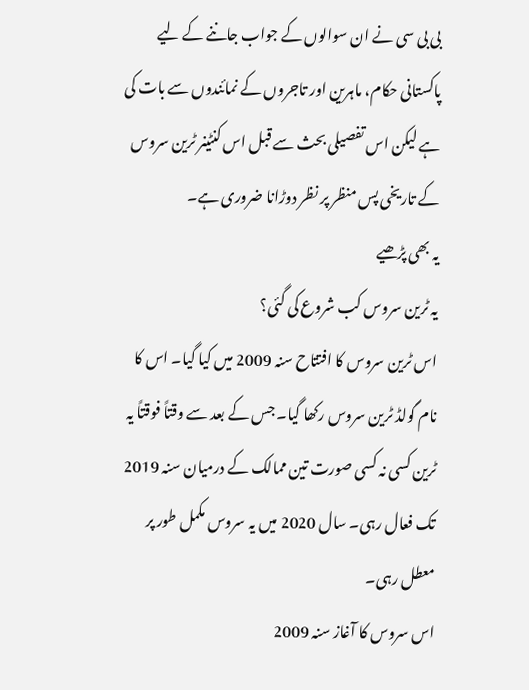بی بی سی نے ان سوالوں کے جواب جاننے کے لیے پاکستانی حکام، ماہرین اور تاجروں کے نمائندوں سے بات کی ہے لیکن اس تفصیلی بحث سے قبل اس کنٹینر ٹرین سروس کے تاریخی پس منظر پر نظر دوڑانا ضروری ہے۔
یہ بھی پڑھیے
یہ ٹرین سروس کب شروع کی گئی؟
اس ٹرین سروس کا افتتاح سنہ 2009 میں کیا گیا۔ اس کا نام گولڈ ٹرین سروس رکھا گیا۔ جس کے بعد سے وقتاً فوقتاً یہ ٹرین کسی نہ کسی صورت تین ممالک کے درمیان سنہ 2019 تک فعال رہی۔ سال 2020 میں یہ سروس مکمل طور پر معطل رہی۔
اس سروس کا آغاز سنہ 2009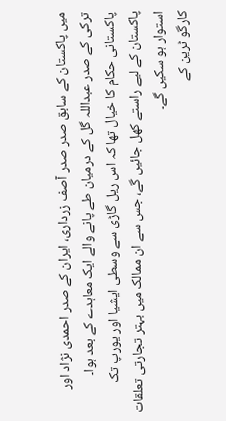میں پاکستان کے سابق صدر صدر آصف زرداری، ایران کے صدر احمدی نژاد اور ترکی کے صدر عبداللہ گل کے درمیان طے پانے والے ایک معاہدے کے بعد ہوا۔
پاکستانی حکام کا خیال تھا کہ اس ریل گاڑی سے وسطی ایشیا اور یورپ تک پاکستان کے لیے راستے کھل جائیں گے، جس سے ان ممالک میں بہتر تجارتی تعلقات استوار ہو سکیں گے۔
کارگو ٹرین کے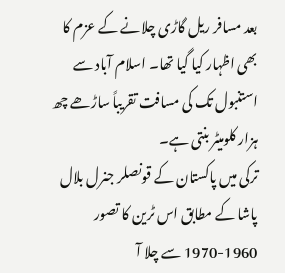بعد مسافر ریل گاڑی چلانے کے عزم کا بھی اظہار کیا گیا تھا۔ اسلام آباد سے استنبول تک کی مسافت تقریباً ساڑھے چھ ہزار کلومیٹر بنتی ہے۔
ترکی میں پاکستان کے قونصلر جنرل بلال پاشا کے مطابق اس ٹرین کا تصور 1960-1970 سے چلا آ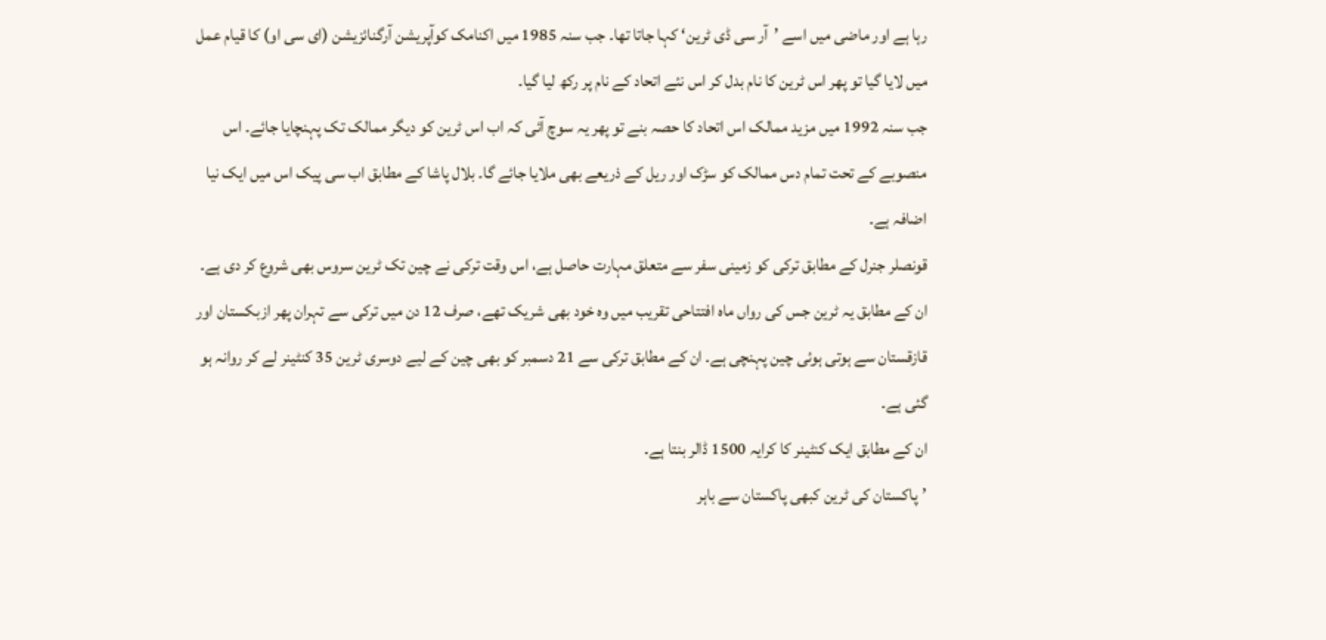رہا ہے اور ماضی میں اسے ’آر سی ڈی ٹرین‘ کہا جاتا تھا۔ جب سنہ 1985 میں اکنامک کوآپریشن آرگنائزیشن (ای سی او) کا قیام عمل میں لایا گیا تو پھر اس ٹرین کا نام بدل کر اس نئے اتحاد کے نام پر رکھ لیا گیا۔
جب سنہ 1992 میں مزید ممالک اس اتحاد کا حصہ بنے تو پھر یہ سوچ آئی کہ اب اس ٹرین کو دیگر ممالک تک پہنچایا جائے۔ اس منصوبے کے تحت تمام دس ممالک کو سڑک اور ریل کے ذریعے بھی ملایا جائے گا۔ بلال پاشا کے مطابق اب سی پیک اس میں ایک نیا اضافہ ہے۔
قونصلر جنرل کے مطابق ترکی کو زمینی سفر سے متعلق مہارت حاصل ہے، اس وقت ترکی نے چین تک ٹرین سروس بھی شروع کر دی ہے۔
ان کے مطابق یہ ٹرین جس کی رواں ماہ افتتاحی تقریب میں وہ خود بھی شریک تھے، صرف 12 دن میں ترکی سے تہران پھر ازبکستان اور قازقستان سے ہوتی ہوئی چین پہنچی ہے۔ ان کے مطابق ترکی سے 21 دسمبر کو بھی چین کے لیے دوسری ٹرین 35 کنٹینر لے کر روانہ ہو گئی ہے۔
ان کے مطابق ایک کنٹینر کا کرایہ 1500 ڈالر بنتا ہے۔
’پاکستان کی ٹرین کبھی پاکستان سے باہر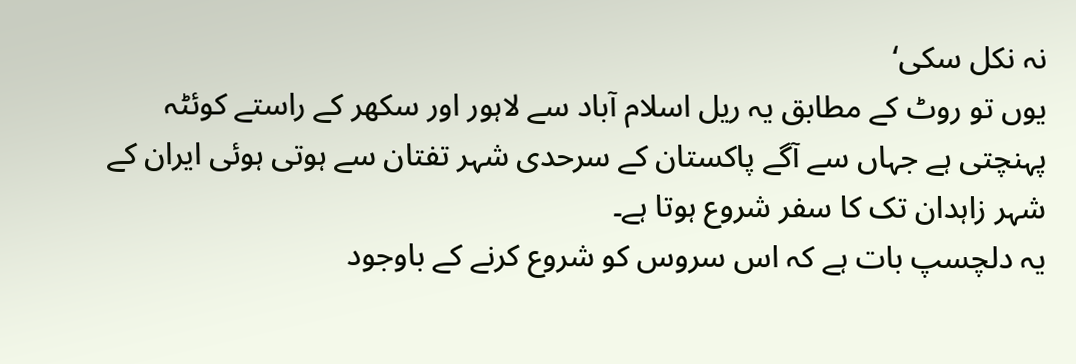نہ نکل سکی‘
یوں تو روٹ کے مطابق یہ ریل اسلام آباد سے لاہور اور سکھر کے راستے کوئٹہ پہنچتی ہے جہاں سے آگے پاکستان کے سرحدی شہر تفتان سے ہوتی ہوئی ایران کے شہر زاہدان تک کا سفر شروع ہوتا ہے۔
یہ دلچسپ بات ہے کہ اس سروس کو شروع کرنے کے باوجود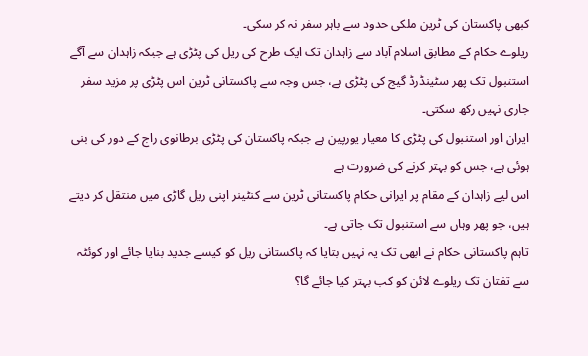کبھی پاکستان کی ٹرین ملکی حدود سے باہر سفر نہ کر سکی۔
ریلوے حکام کے مطابق اسلام آباد سے زاہدان تک ایک طرح کی ریل کی پٹڑی ہے جبکہ زاہدان سے آگے استنبول تک پھر سٹینڈرڈ گیج کی پٹڑی ہے، جس وجہ سے پاکستانی ٹرین اس پٹڑی پر مزید سفر جاری نہیں رکھ سکتی۔
ایران اور استنبول کی پٹڑی کا معیار یورپین ہے جبکہ پاکستان کی پٹڑی برطانوی راج کے دور کی بنی ہوئی ہے، جس کو بہتر کرنے کی ضرورت ہے
اس لیے زاہدان کے مقام پر ایرانی حکام پاکستانی ٹرین سے کنٹینر اپنی ریل گاڑی میں منتقل کر دیتے ہیں، جو پھر وہاں سے استنبول تک جاتی ہے۔
تاہم پاکستانی حکام نے ابھی تک یہ نہیں بتایا کہ پاکستانی ریل کو کیسے جدید بنایا جائے اور کوئٹہ سے تفتان تک ریلوے لائن کو کب بہتر کیا جائے گا؟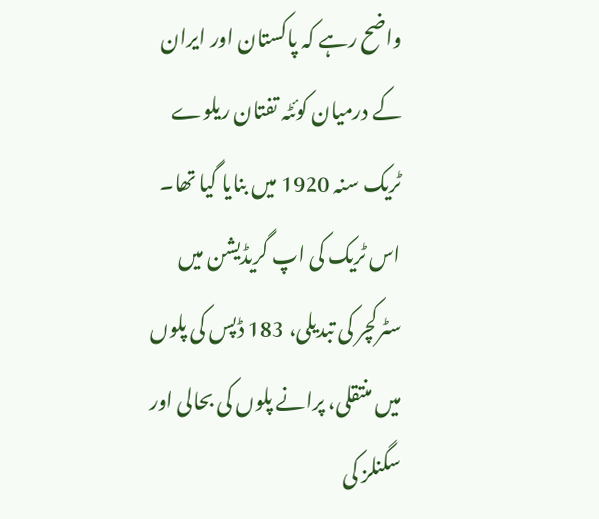واضح رہے کہ پاکستان اور ایران کے درمیان کوئٹہ تفتان ریلوے ٹریک سنہ 1920 میں بنایا گیا تھا۔ اس ٹریک کی اپ گریڈیشن میں سٹرکچر کی تبدیلی، 183 ڈپس کی پلوں میں منتقلی، پرانے پلوں کی بحالی اور سگنلز کی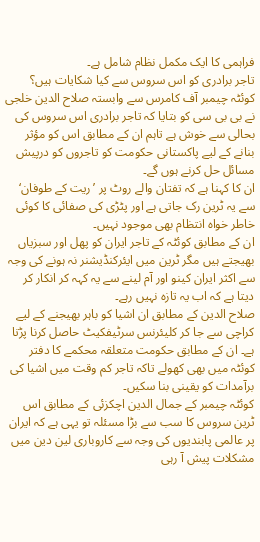فراہمی کا ایک مکمل نظام شامل ہے۔
تاجر برادری کو اس سروس سے کیا شکایات ہیں؟
کوئٹہ چیمبر آف کامرس سے وابستہ صلاح الدین خلجی نے بی بی سی کو بتایا کہ تاجر برادری اس سروس کی بحالی سے خوش ہے تاہم ان کے مطابق اس کو مؤثر بنانے کے لیے پاکستانی حکومت کو تاجروں کو درپیش مسائل حل کرنے ہوں گے۔
ان کا کہنا ہے کہ تفتان والے روٹ پر ’ریت کے طوفان‘ سے یہ ٹرین رک جاتی ہے اور پٹڑی کی صفائی کا کوئی خاطر خواہ انتظام بھی موجود نہیں۔
ان کے مطابق کوئٹہ کے تاجر ایران کو پھل اور سبزیاں بھیجتے ہیں مگر ٹرین میں ایئرکنڈیشنر نہ ہونے کی وجہ سے اکثر ایران کینو اور آم لینے سے یہ کہہ کر انکار کر دیتا ہے کہ اب یہ تازہ نہیں رہے۔
صلاح الدین کے مطابق ان اشیا کو باہر بھیجنے کے لیے کراچی سے جا کر کلیئرنس سرٹیفکیٹ حاصل کرنا پڑتا ہے۔ ان کے مطابق حکومت متعلقہ محکمے کا دفتر کوئٹہ میں بھی کھولے تاکہ تاجر کم وقت میں اشیا کی برآمدات کو یقینی بنا سکیں۔
کوئٹہ چیمبر کے جمال الدین اچکزئی کے مطابق اس ٹرین سروس کا سب سے بڑا مسئلہ تو یہی ہے کہ ایران پر عالمی پابندیوں کی وجہ سے کاروباری لین دین میں مشکلات پیش آ رہی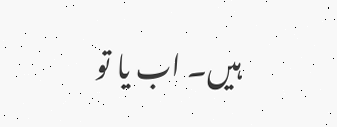ہیں۔ اب یا تو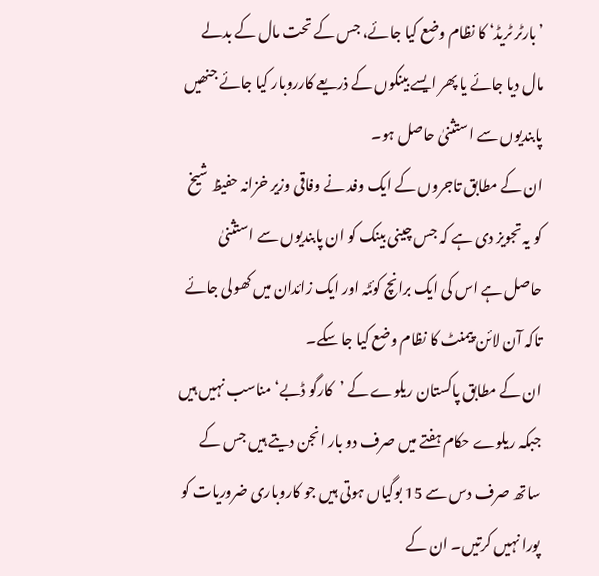’بارٹر ٹریڈ‘ کا نظام وضع کیا جائے، جس کے تحت مال کے بدلے مال دیا جائے یا پھر ایسے بینکوں کے ذریعے کارروبار کیا جائے جنھیں پابندیوں سے استثنیٰ حاصل ہو۔
ان کے مطابق تاجروں کے ایک وفد نے وفاقی وزیر خزانہ حفیظ شیخ کو یہ تجویز دی ہے کہ جس چینی بینک کو ان پابندیوں سے استثنیٰ حاصل ہے اس کی ایک برانچ کوئٹہ اور ایک زائدان میں کھولی جائے تاکہ آن لائن پیمنٹ کا نظام وضع کیا جا سکے۔
ان کے مطابق پاکستان ریلوے کے ’کارگو ڈبے‘ مناسب نہیں ہیں جبکہ ریلوے حکام ہفتے میں صرف دو بار انجن دیتے ہیں جس کے ساتھ صرف دس سے 15 بوگیاں ہوتی ہیں جو کاروباری ضروریات کو پورا نہیں کرتیں۔ ان کے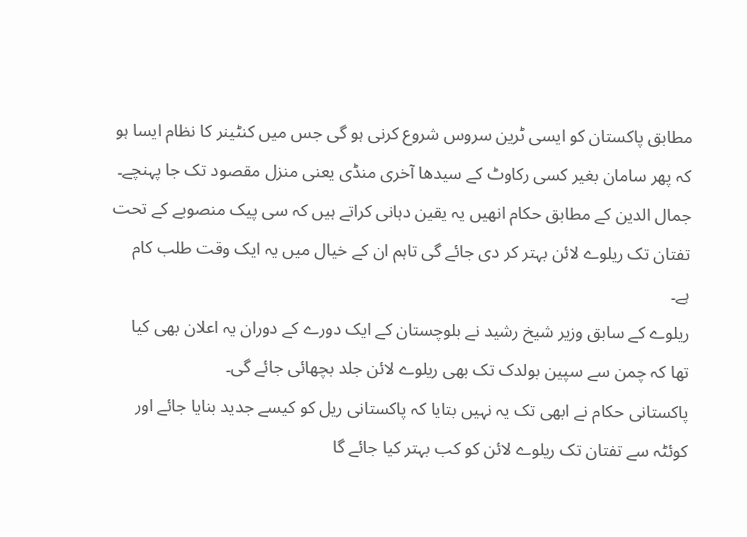مطابق پاکستان کو ایسی ٹرین سروس شروع کرنی ہو گی جس میں کنٹینر کا نظام ایسا ہو کہ پھر سامان بغیر کسی رکاوٹ کے سیدھا آخری منڈی یعنی منزل مقصود تک جا پہنچے۔
جمال الدین کے مطابق حکام انھیں یہ یقین دہانی کراتے ہیں کہ سی پیک منصوبے کے تحت تفتان تک ریلوے لائن بہتر کر دی جائے گی تاہم ان کے خیال میں یہ ایک وقت طلب کام ہے۔
ریلوے کے سابق وزیر شیخ رشید نے بلوچستان کے ایک دورے کے دوران یہ اعلان بھی کیا تھا کہ چمن سے سپین بولدک تک بھی ریلوے لائن جلد بچھائی جائے گی۔
پاکستانی حکام نے ابھی تک یہ نہیں بتایا کہ پاکستانی ریل کو کیسے جدید بنایا جائے اور کوئٹہ سے تفتان تک ریلوے لائن کو کب بہتر کیا جائے گا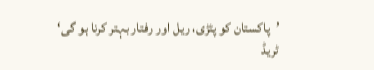’پاکستان کو پٹڑی، ریل اور رفتار بہتر کرنا ہو گی‘
ٹریڈ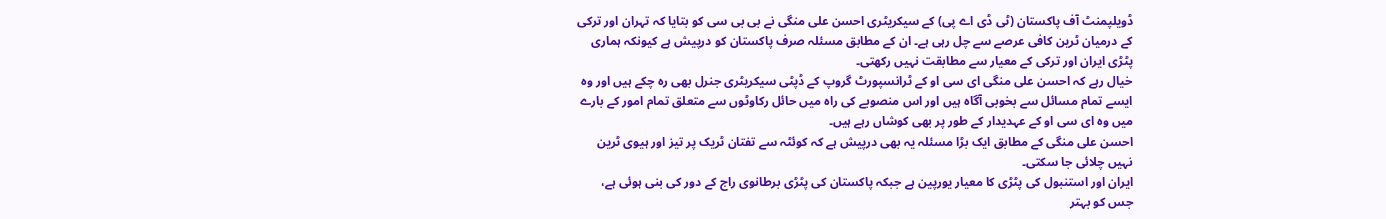ڈویلپمنٹ آف پاکستان (ٹی ڈی اے پی) کے سیکریٹری احسن علی منگی نے بی بی سی کو بتایا کہ تہران اور ترکی کے درمیان ٹرین کافی عرصے سے چل رہی ہے۔ ان کے مطابق مسئلہ صرف پاکستان کو درپیش ہے کیونکہ ہماری پٹڑی ایران اور ترکی کے معیار سے مطابقت نہیں رکھتی۔
خیال رہے کہ احسن علی منگی ای سی او کے ٹرانسپورٹ گروپ کے ڈپٹی سیکریٹری جنرل بھی رہ چکے ہیں اور وہ ایسے تمام مسائل سے بخوبی آگاہ ہیں اور اس منصوبے کی راہ میں حائل رکاوٹوں سے متعلق تمام امور کے بارے میں وہ ای سی او کے عہدیدار کے طور پر بھی کوشاں رہے ہیں۔
احسن علی منگی کے مطابق ایک بڑا مسئلہ یہ بھی درپیش ہے کہ کوئٹہ سے تفتان ٹریک پر تیز اور ہیوی ٹرین نہیں چلائی جا سکتی۔
ایران اور استنبول کی پٹڑی کا معیار یورپین ہے جبکہ پاکستان کی پٹڑی برطانوی راج کے دور کی بنی ہوئی ہے، جس کو بہتر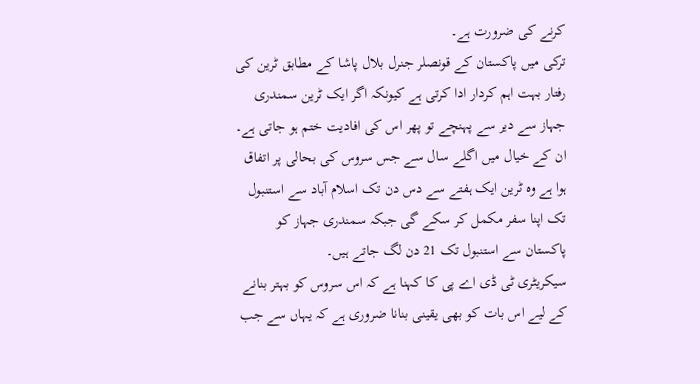کرنے کی ضرورت ہے۔
ترکی میں پاکستان کے قونصلر جنرل بلال پاشا کے مطابق ٹرین کی رفتار بہت اہم کردار ادا کرتی ہے کیونکہ اگر ایک ٹرین سمندری جہاز سے دیر سے پہنچے تو پھر اس کی افادیت ختم ہو جاتی ہے۔
ان کے خیال میں اگلے سال سے جس سروس کی بحالی پر اتفاق ہوا ہے وہ ٹرین ایک ہفتے سے دس دن تک اسلام آباد سے استنبول تک اپنا سفر مکمل کر سکے گی جبکہ سمندری جہاز کو پاکستان سے استنبول تک 21 دن لگ جاتے ہیں۔
سیکریٹری ٹی ڈی اے پی کا کہنا ہے کہ اس سروس کو بہتر بنانے کے لیے اس بات کو بھی یقینی بنانا ضروری ہے کہ یہاں سے جب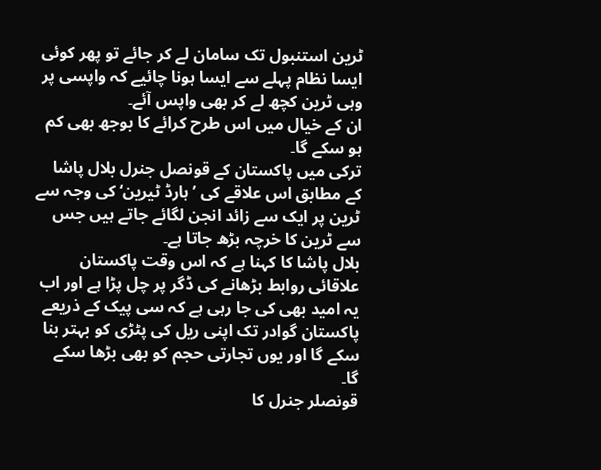ٹرین استنبول تک سامان لے کر جائے تو پھر کوئی ایسا نظام پہلے سے ایسا ہونا چائیے کہ واپسی پر وہی ٹرین کچھ لے کر بھی واپس آئے۔
ان کے خیال میں اس طرح کرائے کا بوجھ بھی کم ہو سکے گا۔
ترکی میں پاکستان کے قونصل جنرل بلال پاشا کے مطابق اس علاقے کی ’ہارڈ ٹیرین‘ کی وجہ سے ٹرین پر ایک سے زائد انجن لگائے جاتے ہیں جس سے ٹرین کا خرچہ بڑھ جاتا ہے۔
بلال پاشا کا کہنا ہے کہ اس وقت پاکستان علاقائی روابط بڑھانے کی ڈگر پر چل پڑا ہے اور اب یہ امید بھی کی جا رہی ہے کہ سی پیک کے ذریعے پاکستان گوادر تک اپنی ریل کی پٹڑی کو بہتر بنا سکے گا اور یوں تجارتی حجم کو بھی بڑھا سکے گا۔
قونصلر جنرل کا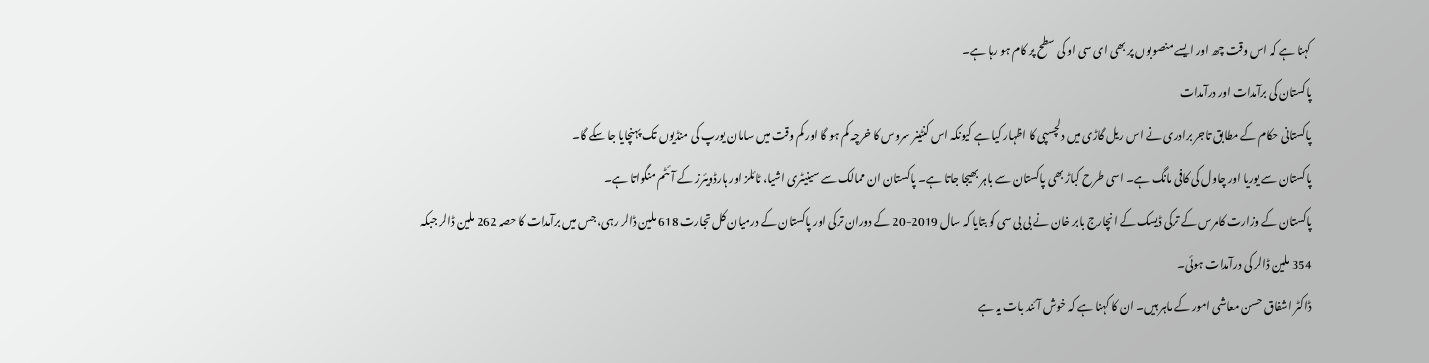کہنا ہے کہ اس وقت چھ اور ایسے منصوبوں پر بھی ای سی او کی سطح پر کام ہو رہا ہے۔
پاکستان کی برآمدات اور درآمدات
پاکستانی حکام کے مطابق تاجر برادری نے اس ریل گاڑی میں دلچسپی کا اظہار کیا ہے کیونکہ اس کنٹینر سروس کا خرچہ کم ہو گا اور کم وقت میں سامان یورپ کی منڈیوں تک پہنچایا جا سکے گا۔
پاکستان سے یوریا اور چاول کی کافی مانگ ہے۔ اسی طرح کباڑ بھی پاکستان سے باہر بھیجا جاتا ہے۔ پاکستان ان ممالک سے سینیٹری اشیا، ٹائلز اور ہارڈویئرز کے آئٹم منگواتا ہے۔
پاکستان کے وزارت کامرس کے ترکی ڈیسک کے انچارج بابر خان نے بی بی سی کو بتایا کہ سال 2019-20 کے دوران ترکی اور پاکستان کے درمیان کل تجارت 618 ملین ڈالر رہی، جس میں برآمدات کا حصہ 262 ملین ڈالر جبکہ 354 ملین ڈالر کی درآمدات ہوئی۔
ڈاکٹر اشفاق حسن معاشی امور کے ماہر ہیں۔ ان کا کہنا ہے کہ خوش آئند بات یہ ہے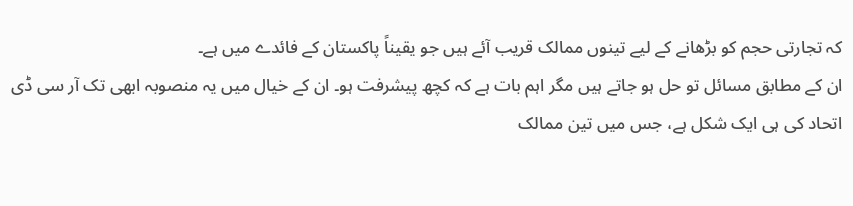کہ تجارتی حجم کو بڑھانے کے لیے تینوں ممالک قریب آئے ہیں جو یقیناً پاکستان کے فائدے میں ہے۔
ان کے مطابق مسائل تو حل ہو جاتے ہیں مگر اہم بات ہے کہ کچھ پیشرفت ہو۔ ان کے خیال میں یہ منصوبہ ابھی تک آر سی ڈی اتحاد کی ہی ایک شکل ہے، جس میں تین ممالک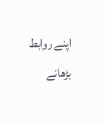اپنے روابط بڑھانے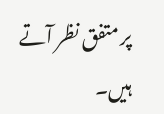پر متفق نظر آتے ہیں۔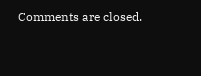Comments are closed.